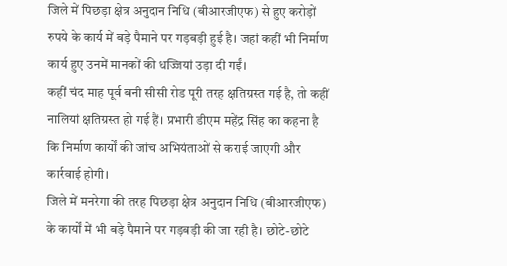जिले में पिछड़ा क्षेत्र अनुदान निधि (बीआरजीएफ) से हुए करोड़ों रुपये के कार्य में बड़े पैमाने पर गड़बड़ी हुई है। जहां कहीं भी निर्माण कार्य हुए उनमें मानकों की धज्जियां उड़ा दी गईं।
कहीं चंद माह पूर्व बनी सीसी रोड पूरी तरह क्षतिग्रस्त गई है, तो कहीं नालियां क्षतिग्रस्त हो गई हैं। प्रभारी डीएम महेंद्र सिंह का कहना है कि निर्माण कार्यों की जांच अभियंताओं से कराई जाएगी और कार्रवाई होगी।
जिले में मनरेगा की तरह पिछड़ा क्षेत्र अनुदान निधि (बीआरजीएफ) के कार्यों में भी बड़े पैमाने पर गड़बड़ी की जा रही है। छोटे-छोटे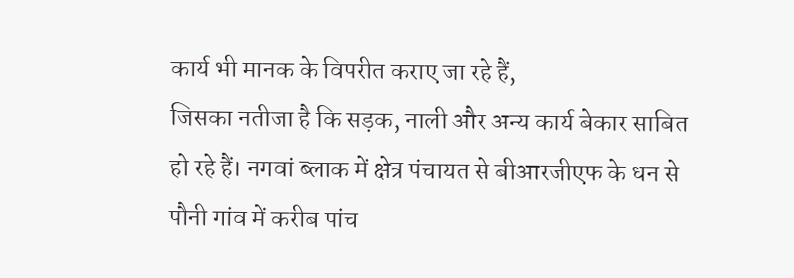कार्य भी मानक के विपरीत कराए जा रहे हैं,
जिसका नतीजा है कि सड़क, नाली और अन्य कार्य बेकार साबित हो रहे हैं। नगवां ब्लाक में क्षेत्र पंचायत से बीआरजीएफ के धन से पौनी गांव में करीब पांच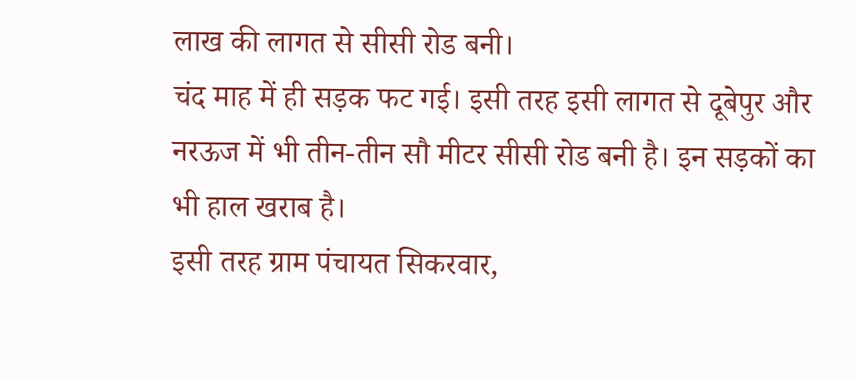लाख की लागत से सीसी रोड बनी।
चंद माह में ही सड़क फट गई। इसी तरह इसी लागत से दूबेपुर और नरऊज में भी तीन-तीन सौ मीटर सीसी रोड बनी है। इन सड़कों का भी हाल खराब है।
इसी तरह ग्राम पंचायत सिकरवार,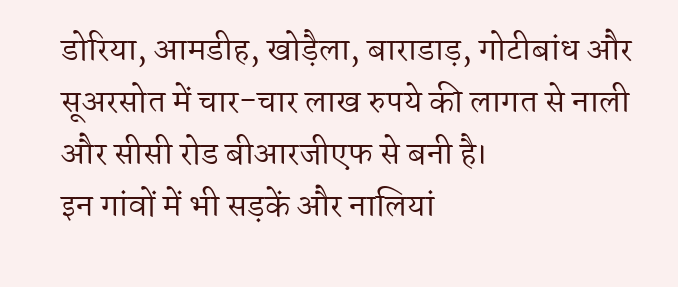डोरिया, आमडीह, खोड़ैला, बाराडाड़, गोटीबांध और सूअरसोत में चार-चार लाख रुपये की लागत से नाली और सीसी रोड बीआरजीएफ से बनी है।
इन गांवों में भी सड़कें और नालियां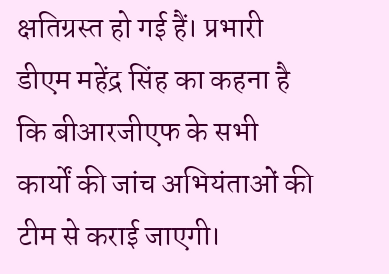क्षतिग्रस्त हो गई हैं। प्रभारी डीएम महेंद्र सिंह का कहना है कि बीआरजीएफ के सभी कार्यों की जांच अभियंताओं की टीम से कराई जाएगी।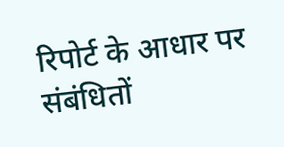रिपोर्ट के आधार पर संबंधितों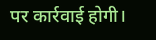पर कार्रवाई होगी।